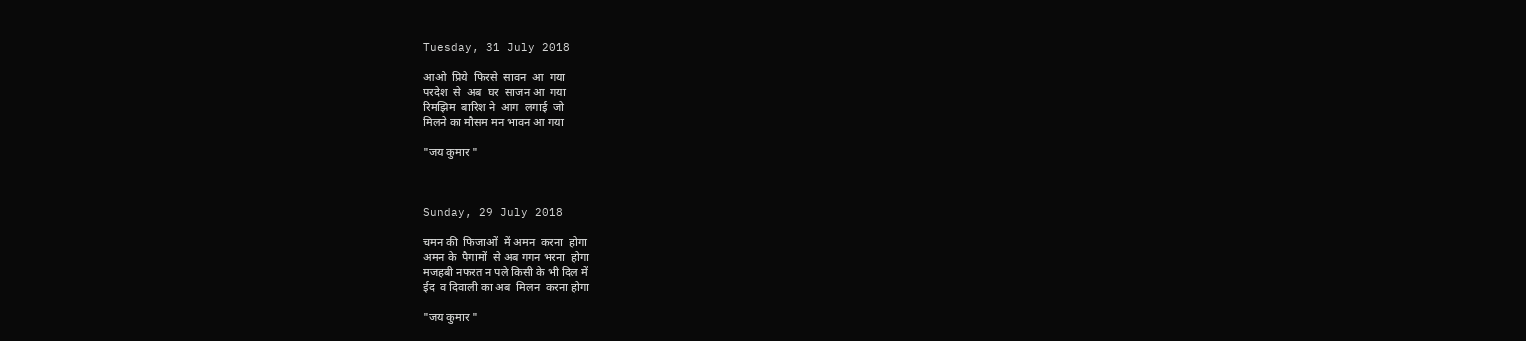Tuesday, 31 July 2018

आओ  प्रिये  फिरसे  सावन  आ  गया
परदेश  से  अब  घर  साजन आ  गया
रिमझिम  बारिश ने  आग  लगाई  जो
मिलने का मौसम मन भावन आ गया

"जय कुमार "



Sunday, 29 July 2018

चमन की  फिजाओं  में अमन  करना  होगा
अमन के  पैगामों  से अब गगन भरना  होगा
मजहबी नफरत न पले किसी के भी दिल में
ईद  व दिवाली का अब  मिलन  करना होगा

"जय कुमार "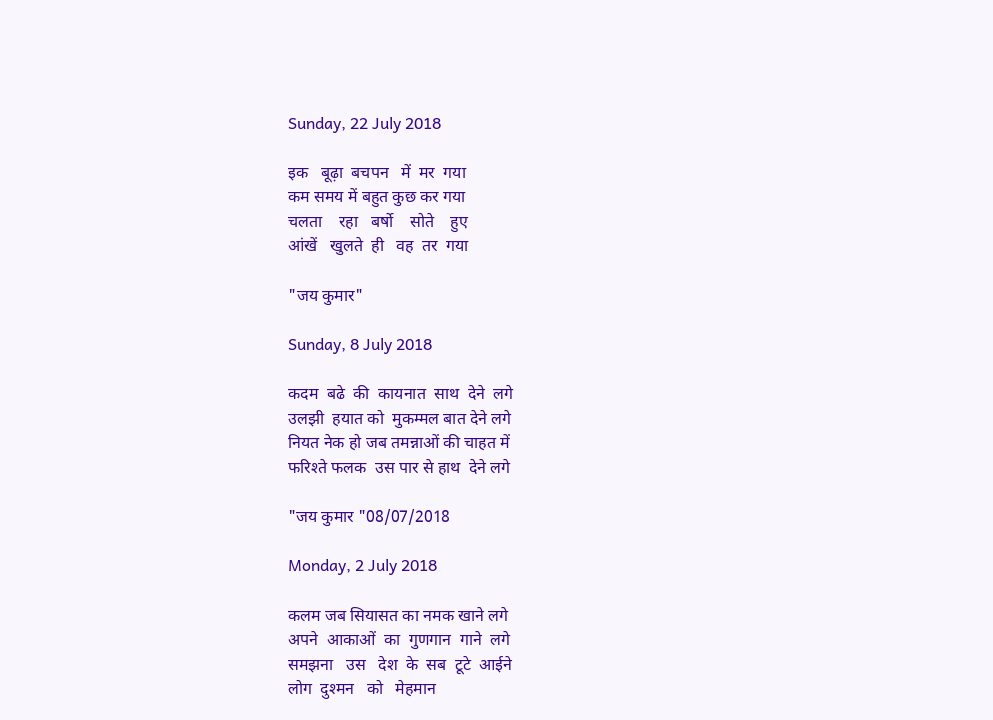Sunday, 22 July 2018

इक   बूढ़ा  बचपन   में  मर  गया
कम समय में बहुत कुछ कर गया
चलता    रहा   बर्षो    सोते    हुए
आंखें   खुलते  ही   वह  तर  गया

"जय कुमार"

Sunday, 8 July 2018

कदम  बढे  की  कायनात  साथ  देने  लगे
उलझी  हयात को  मुकम्मल बात देने लगे
नियत नेक हो जब तमन्नाओं की चाहत में
फरिश्ते फलक  उस पार से हाथ  देने लगे

"जय कुमार "08/07/2018

Monday, 2 July 2018

कलम जब सियासत का नमक खाने लगे
अपने  आकाओं  का  गुणगान  गाने  लगे
समझना   उस   देश  के  सब  टूटे  आईने
लोग  दुश्मन   को   मेहमान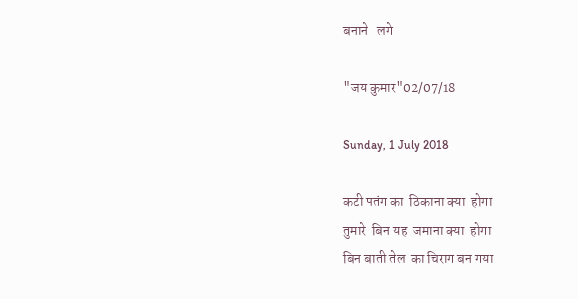बनाने   लगे

"जय कुमार"02/07/18

Sunday, 1 July 2018

कटी पतंग का  ठिकाना क्या  होगा
तुमारे  बिन यह  जमाना क्या  होगा
बिन बाती तेल  का चिराग बन गया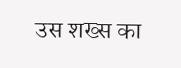उस शख्स का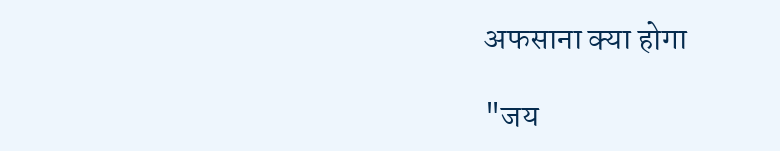अफसाना क्या होगा

"जय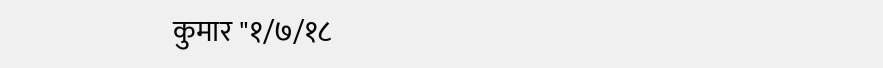कुमार "१/७/१८